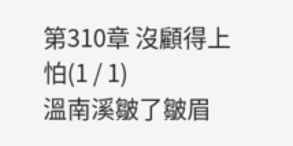第310章 沒顧得上怕(1 / 1)
溫南溪皺了皺眉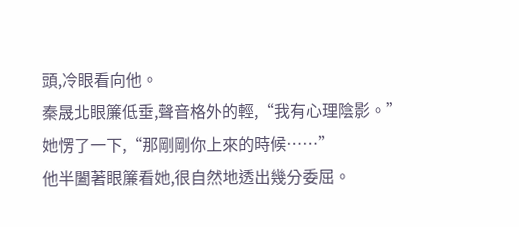頭,冷眼看向他。
秦晟北眼簾低垂,聲音格外的輕,“我有心理陰影。”
她愣了一下,“那剛剛你上來的時候……”
他半闔著眼簾看她,很自然地透出幾分委屈。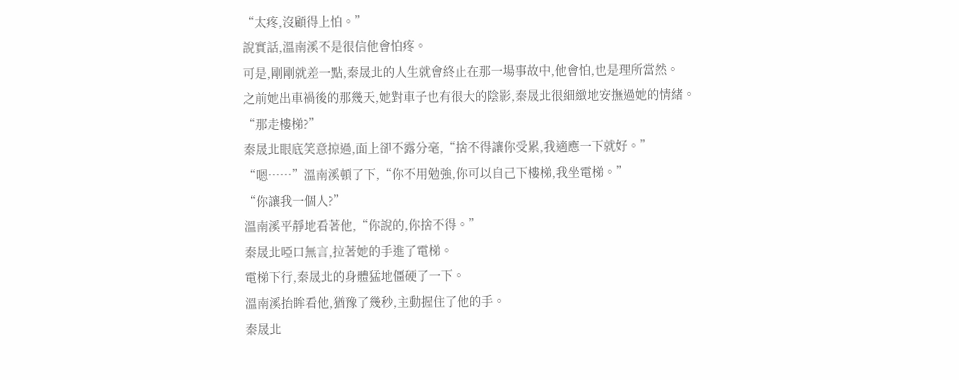“太疼,沒顧得上怕。”
說實話,溫南溪不是很信他會怕疼。
可是,剛剛就差一點,秦晟北的人生就會終止在那一場事故中,他會怕,也是理所當然。
之前她出車禍後的那幾天,她對車子也有很大的陰影,秦晟北很細緻地安撫過她的情緒。
“那走樓梯?”
秦晟北眼底笑意掠過,面上卻不露分毫,“捨不得讓你受累,我適應一下就好。”
“嗯……”溫南溪頓了下,“你不用勉強,你可以自己下樓梯,我坐電梯。”
“你讓我一個人?”
溫南溪平靜地看著他,“你說的,你捨不得。”
秦晟北啞口無言,拉著她的手進了電梯。
電梯下行,秦晟北的身體猛地僵硬了一下。
溫南溪抬眸看他,猶豫了幾秒,主動握住了他的手。
秦晟北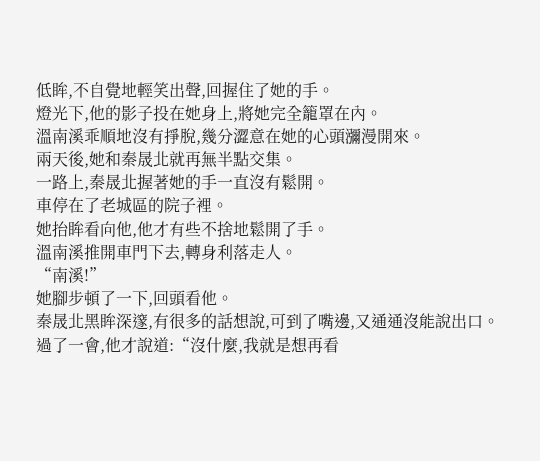低眸,不自覺地輕笑出聲,回握住了她的手。
燈光下,他的影子投在她身上,將她完全籠罩在內。
溫南溪乖順地沒有掙脫,幾分澀意在她的心頭瀰漫開來。
兩天後,她和秦晟北就再無半點交集。
一路上,秦晟北握著她的手一直沒有鬆開。
車停在了老城區的院子裡。
她抬眸看向他,他才有些不捨地鬆開了手。
溫南溪推開車門下去,轉身利落走人。
“南溪!”
她腳步頓了一下,回頭看他。
秦晟北黑眸深邃,有很多的話想說,可到了嘴邊,又通通沒能說出口。
過了一會,他才說道:“沒什麼,我就是想再看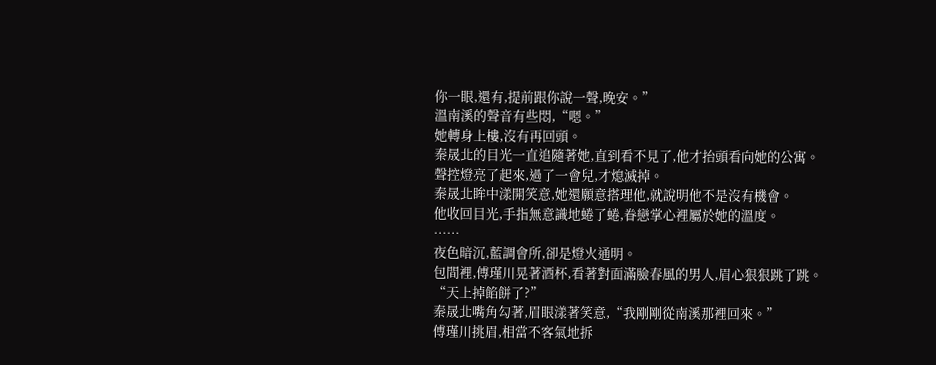你一眼,還有,提前跟你說一聲,晚安。”
溫南溪的聲音有些悶,“嗯。”
她轉身上樓,沒有再回頭。
秦晟北的目光一直追隨著她,直到看不見了,他才抬頭看向她的公寓。
聲控燈亮了起來,過了一會兒,才熄滅掉。
秦晟北眸中漾開笑意,她還願意搭理他,就說明他不是沒有機會。
他收回目光,手指無意識地蜷了蜷,眷戀掌心裡屬於她的溫度。
……
夜色暗沉,藍調會所,卻是燈火通明。
包間裡,傅瑾川晃著酒杯,看著對面滿臉春風的男人,眉心狠狠跳了跳。
“天上掉餡餅了?”
秦晟北嘴角勾著,眉眼漾著笑意,“我剛剛從南溪那裡回來。”
傅瑾川挑眉,相當不客氣地拆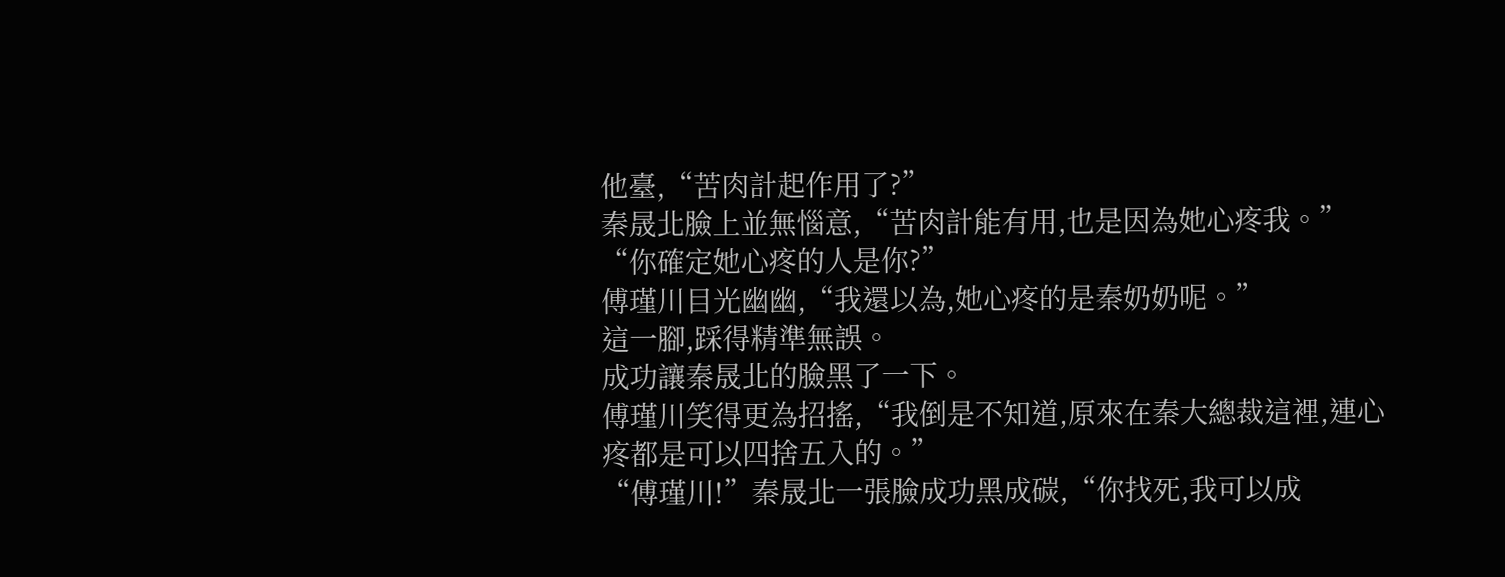他臺,“苦肉計起作用了?”
秦晟北臉上並無惱意,“苦肉計能有用,也是因為她心疼我。”
“你確定她心疼的人是你?”
傅瑾川目光幽幽,“我還以為,她心疼的是秦奶奶呢。”
這一腳,踩得精準無誤。
成功讓秦晟北的臉黑了一下。
傅瑾川笑得更為招搖,“我倒是不知道,原來在秦大總裁這裡,連心疼都是可以四捨五入的。”
“傅瑾川!”秦晟北一張臉成功黑成碳,“你找死,我可以成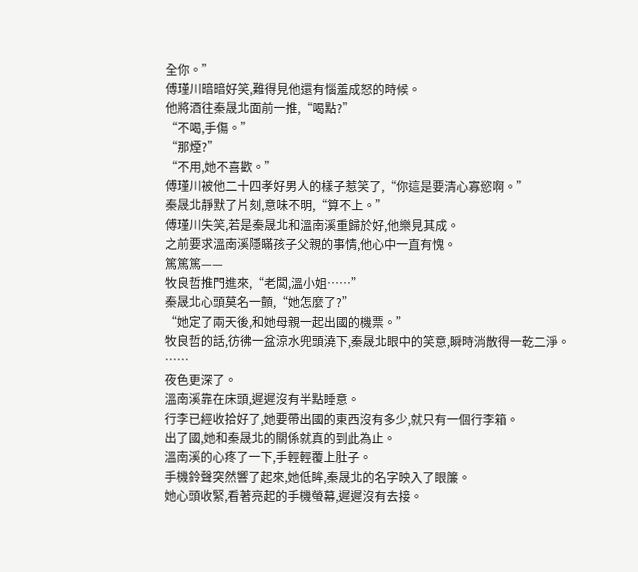全你。”
傅瑾川暗暗好笑,難得見他還有惱羞成怒的時候。
他將酒往秦晟北面前一推,“喝點?”
“不喝,手傷。”
“那煙?”
“不用,她不喜歡。”
傅瑾川被他二十四孝好男人的樣子惹笑了,“你這是要清心寡慾啊。”
秦晟北靜默了片刻,意味不明,“算不上。”
傅瑾川失笑,若是秦晟北和溫南溪重歸於好,他樂見其成。
之前要求溫南溪隱瞞孩子父親的事情,他心中一直有愧。
篤篤篤——
牧良哲推門進來,“老闆,溫小姐……”
秦晟北心頭莫名一顫,“她怎麼了?”
“她定了兩天後,和她母親一起出國的機票。”
牧良哲的話,彷彿一盆涼水兜頭澆下,秦晟北眼中的笑意,瞬時消散得一乾二淨。
……
夜色更深了。
溫南溪靠在床頭,遲遲沒有半點睡意。
行李已經收拾好了,她要帶出國的東西沒有多少,就只有一個行李箱。
出了國,她和秦晟北的關係就真的到此為止。
溫南溪的心疼了一下,手輕輕覆上肚子。
手機鈴聲突然響了起來,她低眸,秦晟北的名字映入了眼簾。
她心頭收緊,看著亮起的手機螢幕,遲遲沒有去接。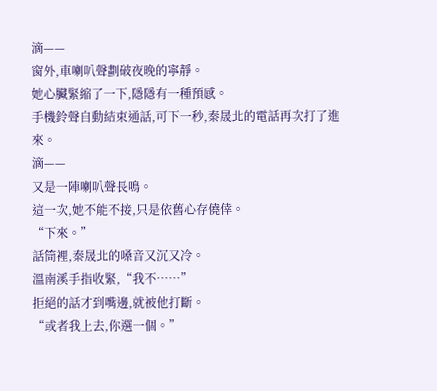滴——
窗外,車喇叭聲劃破夜晚的寧靜。
她心臟緊縮了一下,隱隱有一種預感。
手機鈴聲自動結束通話,可下一秒,秦晟北的電話再次打了進來。
滴——
又是一陣喇叭聲長鳴。
這一次,她不能不接,只是依舊心存僥倖。
“下來。”
話筒裡,秦晟北的嗓音又沉又冷。
溫南溪手指收緊,“我不……”
拒絕的話才到嘴邊,就被他打斷。
“或者我上去,你選一個。”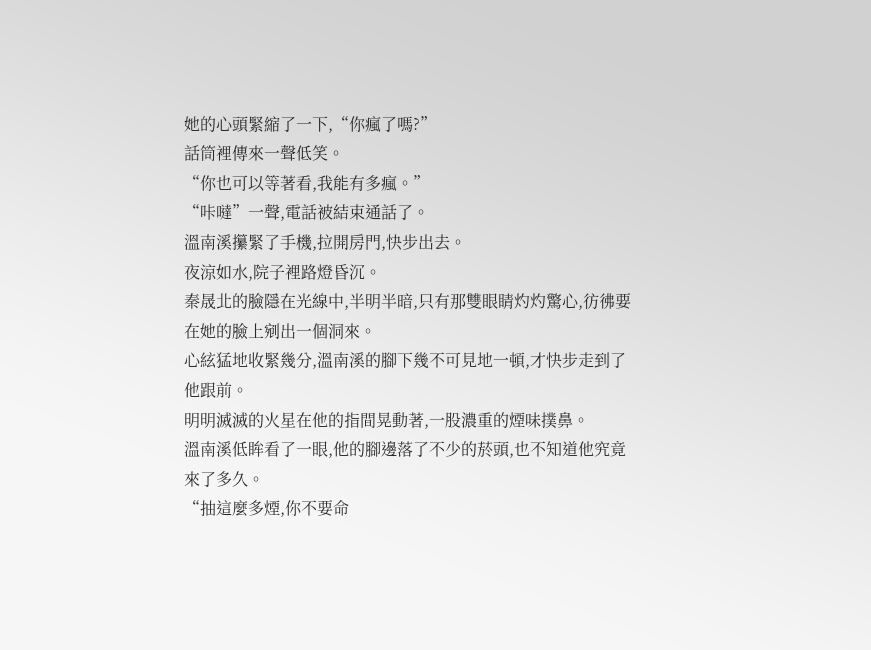她的心頭緊縮了一下,“你瘋了嗎?”
話筒裡傳來一聲低笑。
“你也可以等著看,我能有多瘋。”
“咔噠”一聲,電話被結束通話了。
溫南溪攥緊了手機,拉開房門,快步出去。
夜涼如水,院子裡路燈昏沉。
秦晟北的臉隱在光線中,半明半暗,只有那雙眼睛灼灼驚心,彷彿要在她的臉上剜出一個洞來。
心絃猛地收緊幾分,溫南溪的腳下幾不可見地一頓,才快步走到了他跟前。
明明滅滅的火星在他的指間晃動著,一股濃重的煙味撲鼻。
溫南溪低眸看了一眼,他的腳邊落了不少的菸頭,也不知道他究竟來了多久。
“抽這麼多煙,你不要命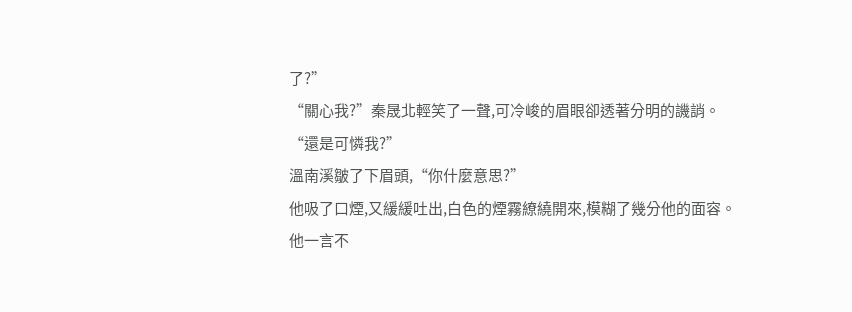了?”
“關心我?”秦晟北輕笑了一聲,可冷峻的眉眼卻透著分明的譏誚。
“還是可憐我?”
溫南溪皺了下眉頭,“你什麼意思?”
他吸了口煙,又緩緩吐出,白色的煙霧繚繞開來,模糊了幾分他的面容。
他一言不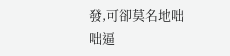發,可卻莫名地咄咄逼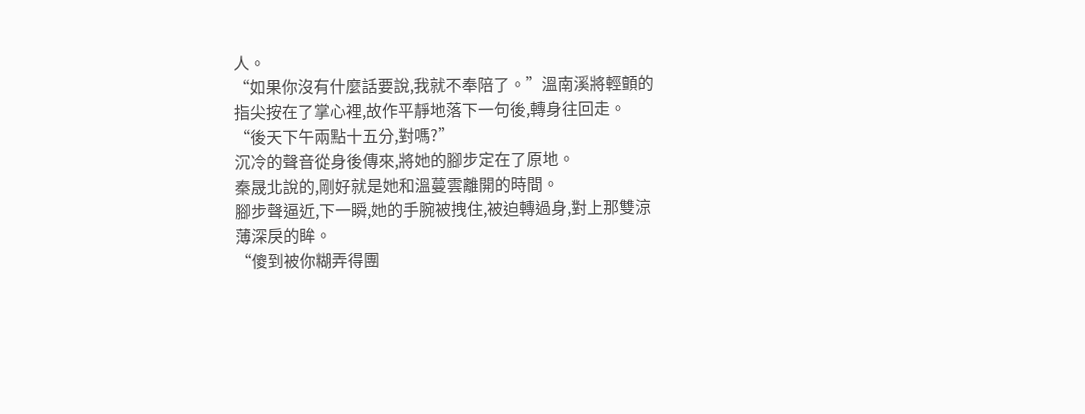人。
“如果你沒有什麼話要說,我就不奉陪了。”溫南溪將輕顫的指尖按在了掌心裡,故作平靜地落下一句後,轉身往回走。
“後天下午兩點十五分,對嗎?”
沉冷的聲音從身後傳來,將她的腳步定在了原地。
秦晟北說的,剛好就是她和溫蔓雲離開的時間。
腳步聲逼近,下一瞬,她的手腕被拽住,被迫轉過身,對上那雙涼薄深戾的眸。
“傻到被你糊弄得團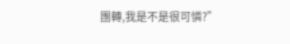團轉,我是不是很可憐?”